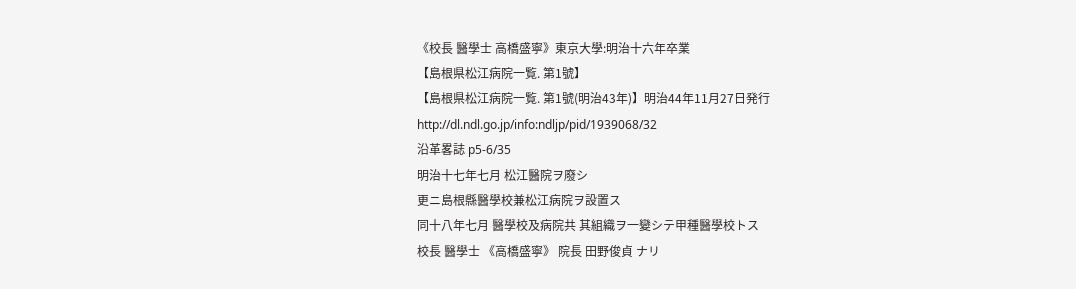《校長 醫學士 高橋盛寧》東京大學:明治十六年卒業
【島根県松江病院一覧. 第1號】
【島根県松江病院一覧. 第1號(明治43年)】明治44年11月27日発行
http://dl.ndl.go.jp/info:ndljp/pid/1939068/32
沿革畧誌 p5-6/35
明治十七年七月 松江醫院ヲ廢シ
更ニ島根縣醫學校兼松江病院ヲ設置ス
同十八年七月 醫學校及病院共 其組織ヲ一變シテ甲種醫學校トス
校長 醫學士 《高橋盛寧》 院長 田野俊貞 ナリ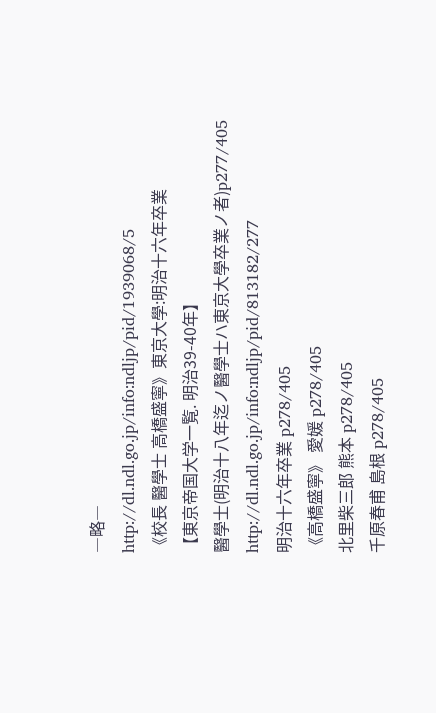―略―
http://dl.ndl.go.jp/info:ndljp/pid/1939068/5
《校長 醫學士 高橋盛寧》東京大學:明治十六年卒業
【東京帝国大学一覧. 明治39-40年】
醫學士(明治十八年迄ノ醫學士ハ東京大學卒業ノ者)p277/405
http://dl.ndl.go.jp/info:ndljp/pid/813182/277
明治十六年卒業 p278/405
《高橋盛寧》 愛媛 p278/405
北里柴三郎 熊本 p278/405
千原春甫 島根 p278/405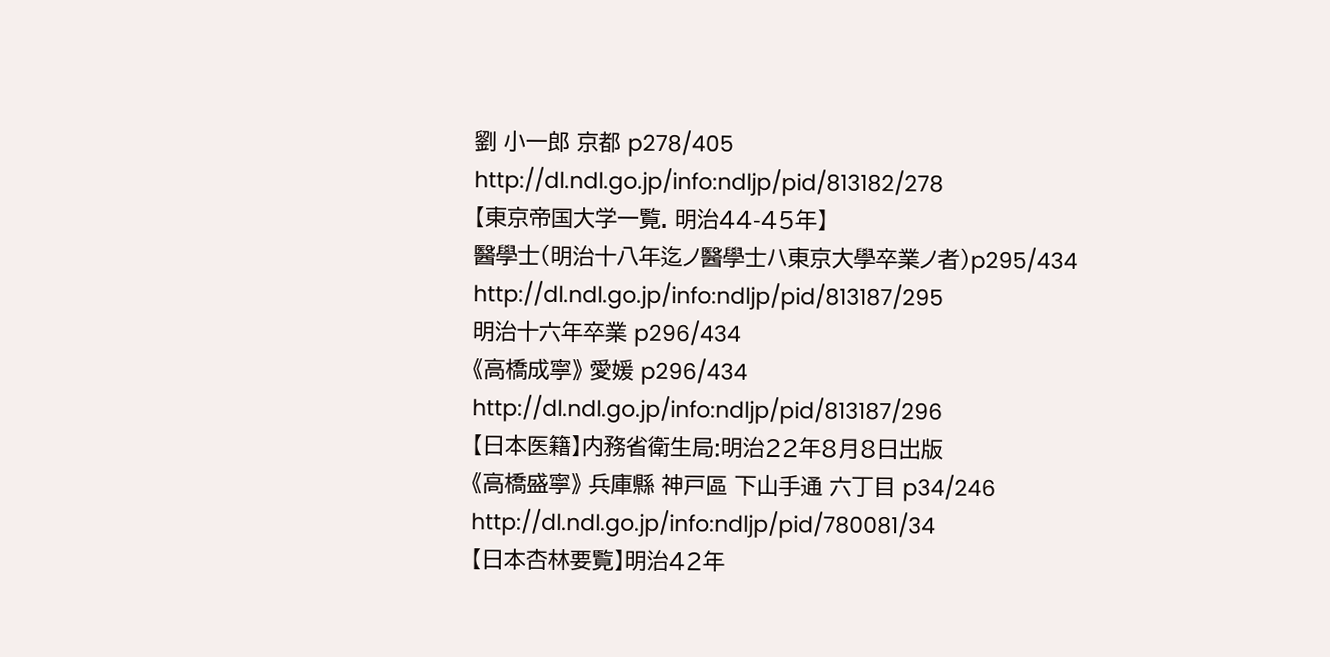劉 小一郎 京都 p278/405
http://dl.ndl.go.jp/info:ndljp/pid/813182/278
【東京帝国大学一覧. 明治44-45年】
醫學士(明治十八年迄ノ醫學士ハ東京大學卒業ノ者)p295/434
http://dl.ndl.go.jp/info:ndljp/pid/813187/295
明治十六年卒業 p296/434
《高橋成寧》 愛媛 p296/434
http://dl.ndl.go.jp/info:ndljp/pid/813187/296
【日本医籍】内務省衛生局:明治22年8月8日出版
《高橋盛寧》 兵庫縣 神戸區 下山手通 六丁目 p34/246
http://dl.ndl.go.jp/info:ndljp/pid/780081/34
【日本杏林要覧】明治42年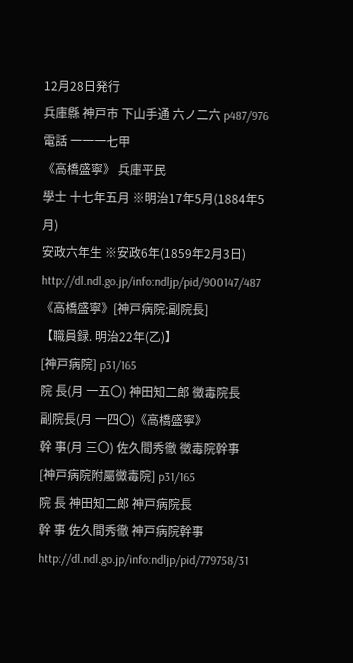12月28日発行
兵庫縣 神戸市 下山手通 六ノ二六 p487/976
電話 一一一七甲
《高橋盛寧》 兵庫平民
學士 十七年五月 ※明治17年5月(1884年5月)
安政六年生 ※安政6年(1859年2月3日)
http://dl.ndl.go.jp/info:ndljp/pid/900147/487
《高橋盛寧》[神戸病院:副院長]
【職員録. 明治22年(乙)】
[神戸病院] p31/165
院 長(月 一五〇) 神田知二郎 黴毒院長
副院長(月 一四〇)《高橋盛寧》
幹 事(月 三〇) 佐久間秀徹 黴毒院幹事
[神戸病院附屬黴毒院] p31/165
院 長 神田知二郎 神戸病院長
幹 事 佐久間秀徹 神戸病院幹事
http://dl.ndl.go.jp/info:ndljp/pid/779758/31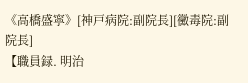《高橋盛寧》[神戸病院:副院長][黴毒院:副院長]
【職員録. 明治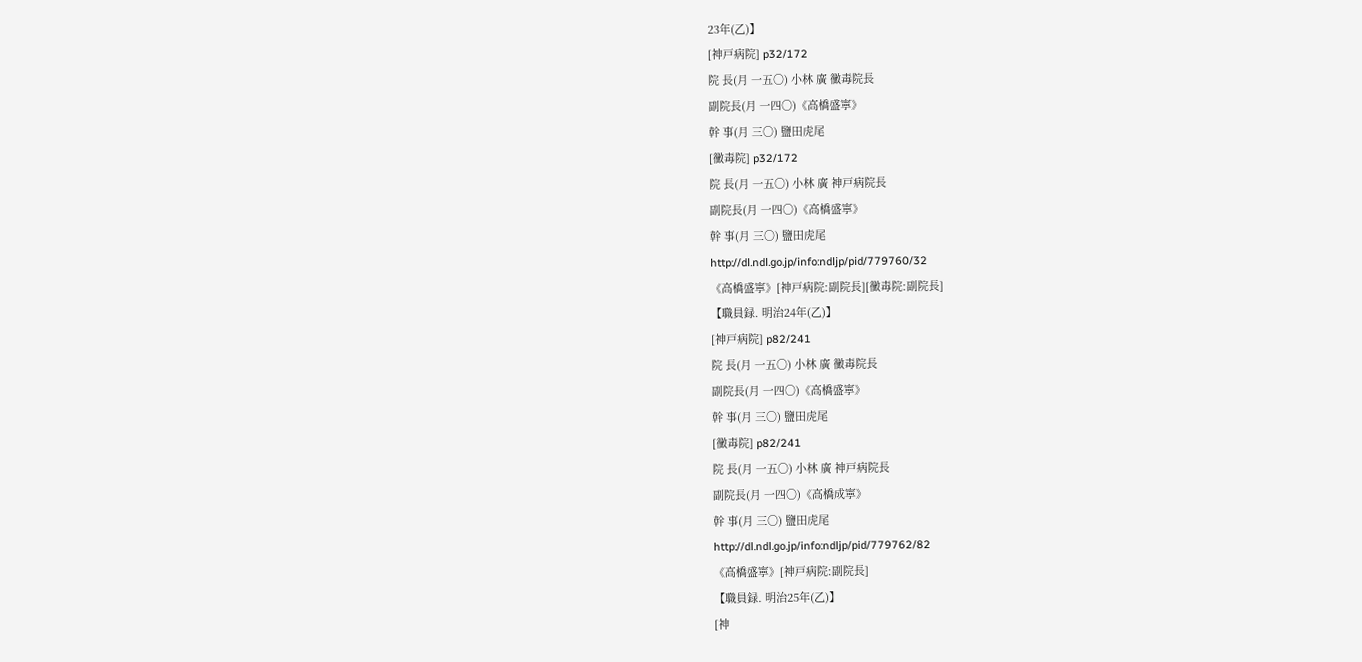23年(乙)】
[神戸病院] p32/172
院 長(月 一五〇) 小林 廣 黴毒院長
副院長(月 一四〇)《高橋盛寧》
幹 事(月 三〇) 鹽田虎尾
[黴毒院] p32/172
院 長(月 一五〇) 小林 廣 神戸病院長
副院長(月 一四〇)《高橋盛寧》
幹 事(月 三〇) 鹽田虎尾
http://dl.ndl.go.jp/info:ndljp/pid/779760/32
《高橋盛寧》[神戸病院:副院長][黴毒院:副院長]
【職員録. 明治24年(乙)】
[神戸病院] p82/241
院 長(月 一五〇) 小林 廣 黴毒院長
副院長(月 一四〇)《高橋盛寧》
幹 事(月 三〇) 鹽田虎尾
[黴毒院] p82/241
院 長(月 一五〇) 小林 廣 神戸病院長
副院長(月 一四〇)《高橋成寧》
幹 事(月 三〇) 鹽田虎尾
http://dl.ndl.go.jp/info:ndljp/pid/779762/82
《高橋盛寧》[神戸病院:副院長]
【職員録. 明治25年(乙)】
[神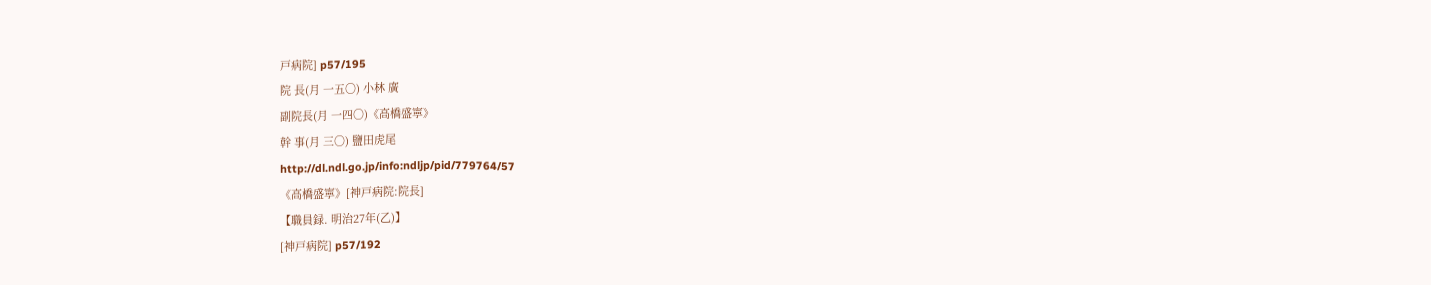戸病院] p57/195
院 長(月 一五〇) 小林 廣
副院長(月 一四〇)《高橋盛寧》
幹 事(月 三〇) 鹽田虎尾
http://dl.ndl.go.jp/info:ndljp/pid/779764/57
《高橋盛寧》[神戸病院:院長]
【職員録. 明治27年(乙)】
[神戸病院] p57/192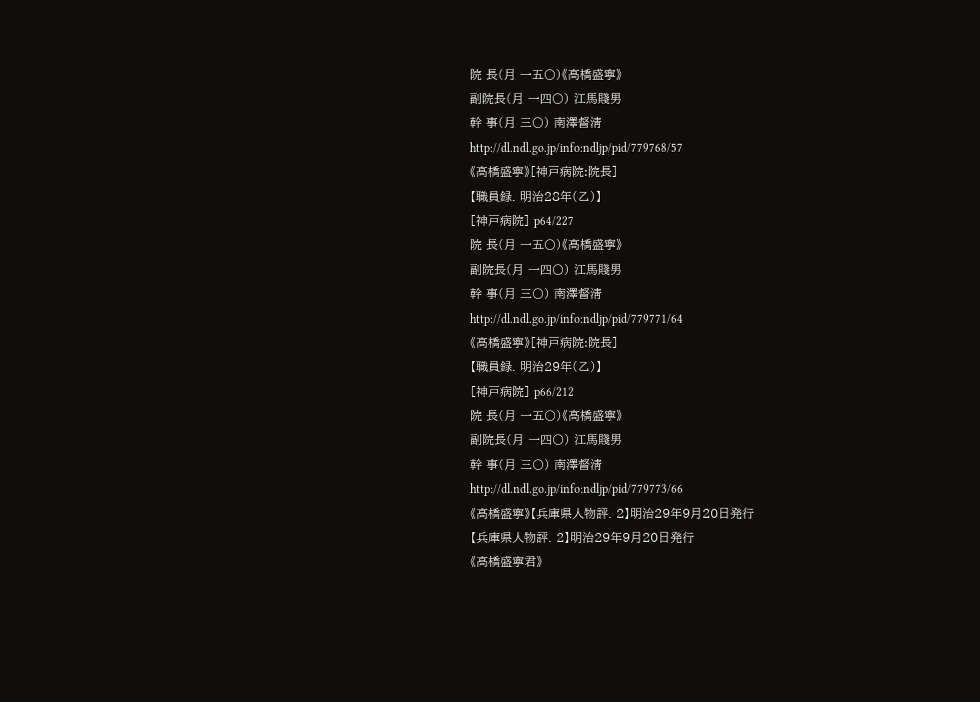院 長(月 一五〇)《高橋盛寧》
副院長(月 一四〇) 江馬賤男
幹 事(月 三〇) 南澤督淸
http://dl.ndl.go.jp/info:ndljp/pid/779768/57
《高橋盛寧》[神戸病院:院長]
【職員録. 明治28年(乙)】
[神戸病院] p64/227
院 長(月 一五〇)《高橋盛寧》
副院長(月 一四〇) 江馬賤男
幹 事(月 三〇) 南澤督淸
http://dl.ndl.go.jp/info:ndljp/pid/779771/64
《高橋盛寧》[神戸病院:院長]
【職員録. 明治29年(乙)】
[神戸病院] p66/212
院 長(月 一五〇)《高橋盛寧》
副院長(月 一四〇) 江馬賤男
幹 事(月 三〇) 南澤督淸
http://dl.ndl.go.jp/info:ndljp/pid/779773/66
《高橋盛寧》【兵庫県人物評. 2】明治29年9月20日発行
【兵庫県人物評. 2】明治29年9月20日発行
《高橋盛寧君》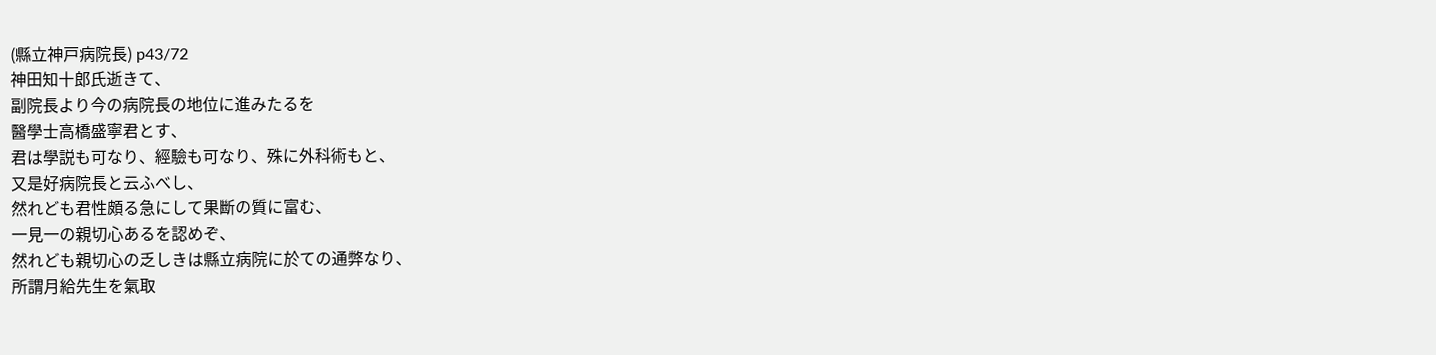(縣立神戸病院長) p43/72
神田知十郎氏逝きて、
副院長より今の病院長の地位に進みたるを
醫學士高橋盛寧君とす、
君は學説も可なり、經驗も可なり、殊に外科術もと、
又是好病院長と云ふべし、
然れども君性頗る急にして果斷の質に富む、
一見一の親切心あるを認めぞ、
然れども親切心の乏しきは縣立病院に於ての通弊なり、
所謂月給先生を氣取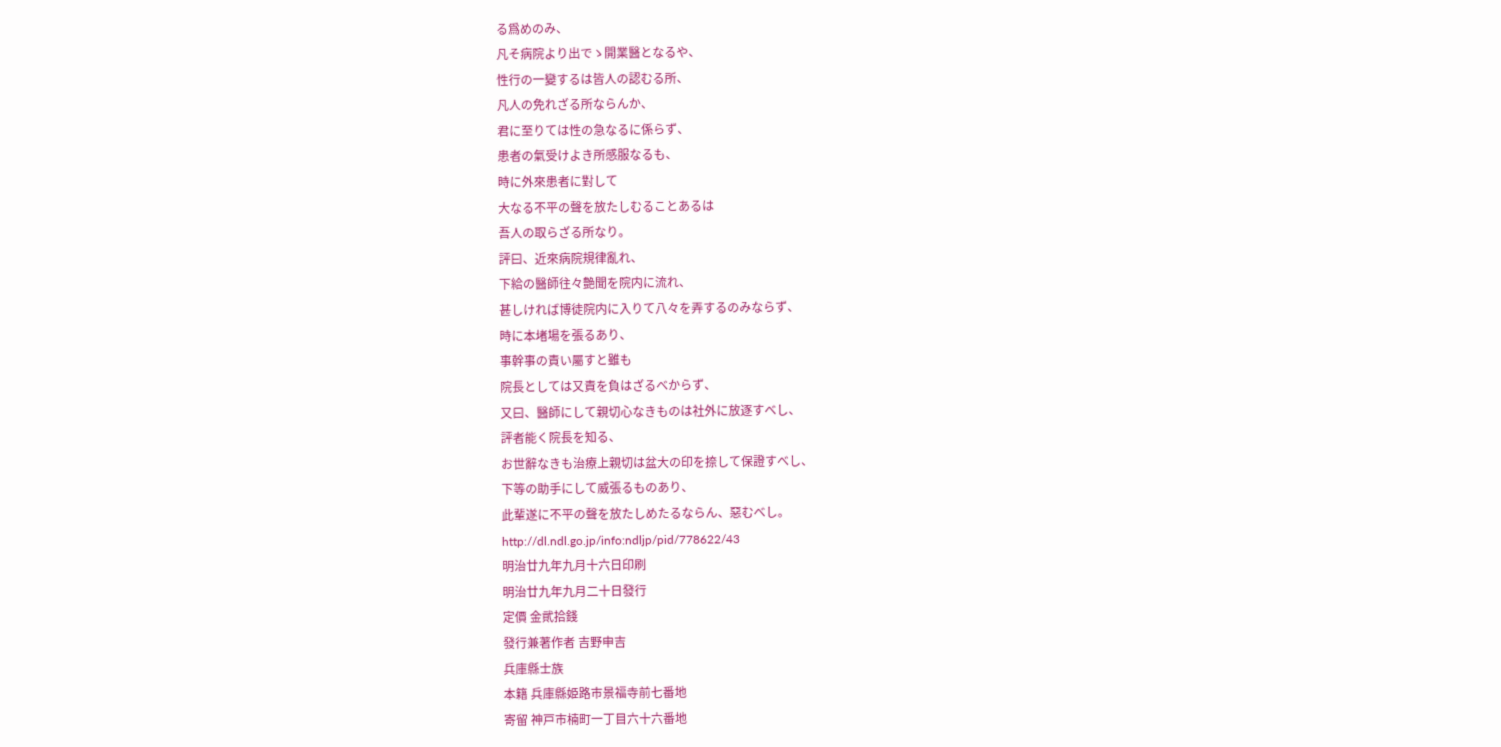る爲めのみ、
凡そ病院より出でゝ開業醫となるや、
性行の一變するは皆人の認むる所、
凡人の免れざる所ならんか、
君に至りては性の急なるに係らず、
患者の氣受けよき所感服なるも、
時に外來患者に對して
大なる不平の聲を放たしむることあるは
吾人の取らざる所なり。
評曰、近來病院規律亂れ、
下給の醫師往々艶聞を院内に流れ、
甚しければ博徒院内に入りて八々を弄するのみならず、
時に本堵場を張るあり、
事幹事の責い屬すと雖も
院長としては又責を負はざるべからず、
又曰、醫師にして親切心なきものは社外に放逐すべし、
評者能く院長を知る、
お世辭なきも治療上親切は盆大の印を捺して保證すべし、
下等の助手にして威張るものあり、
此輩遂に不平の聲を放たしめたるならん、惡むべし。
http://dl.ndl.go.jp/info:ndljp/pid/778622/43
明治廿九年九月十六日印刷
明治廿九年九月二十日發行
定價 金貮拾錢
發行兼著作者 吉野申吉
兵庫縣士族
本籍 兵庫縣姫路市景福寺前七番地
寄留 神戸市楠町一丁目六十六番地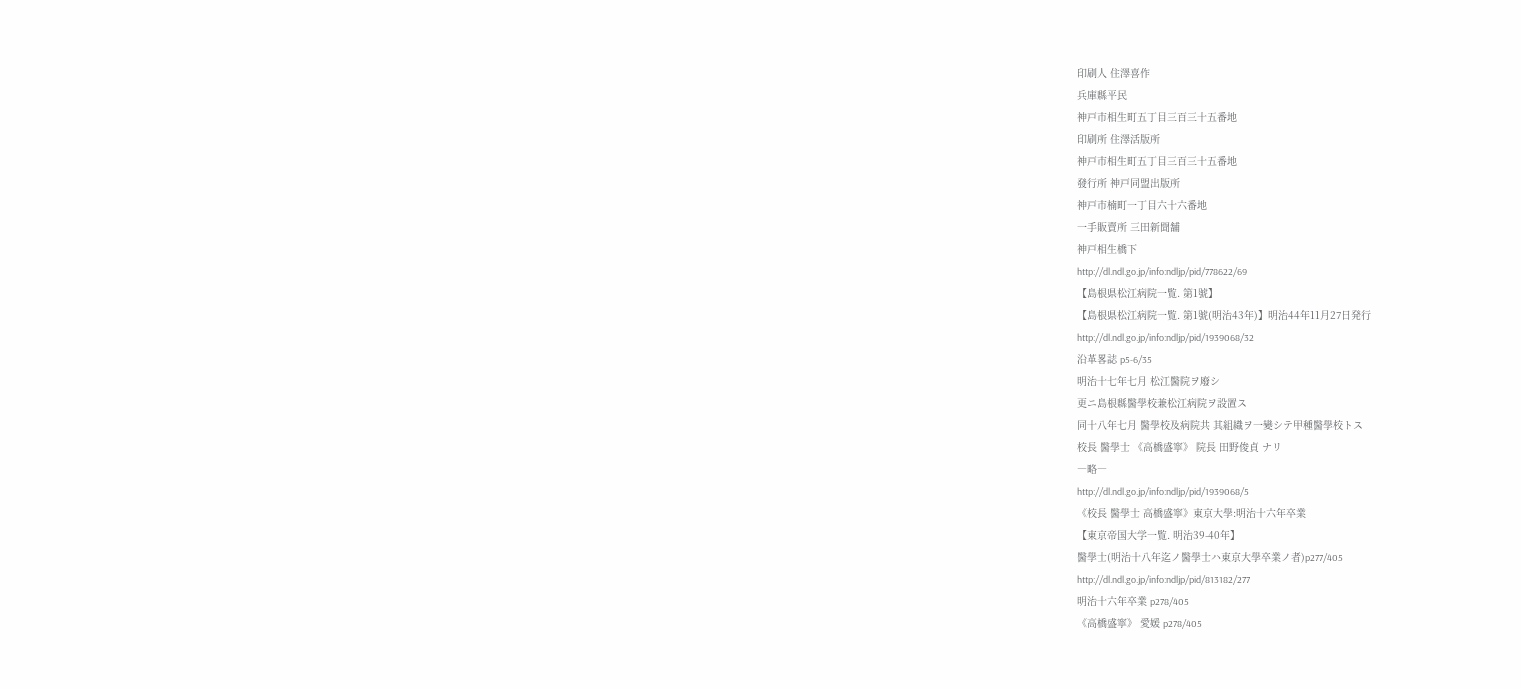印刷人 住澤喜作
兵庫縣平民
神戸市相生町五丁目三百三十五番地
印刷所 住澤活版所
神戸市相生町五丁目三百三十五番地
發行所 神戸同盟出版所
神戸市楠町一丁目六十六番地
一手販賣所 三田新聞舗
神戸相生橋下
http://dl.ndl.go.jp/info:ndljp/pid/778622/69
【島根県松江病院一覧. 第1號】
【島根県松江病院一覧. 第1號(明治43年)】明治44年11月27日発行
http://dl.ndl.go.jp/info:ndljp/pid/1939068/32
沿革畧誌 p5-6/35
明治十七年七月 松江醫院ヲ廢シ
更ニ島根縣醫學校兼松江病院ヲ設置ス
同十八年七月 醫學校及病院共 其組織ヲ一變シテ甲種醫學校トス
校長 醫學士 《高橋盛寧》 院長 田野俊貞 ナリ
―略―
http://dl.ndl.go.jp/info:ndljp/pid/1939068/5
《校長 醫學士 高橋盛寧》東京大學:明治十六年卒業
【東京帝国大学一覧. 明治39-40年】
醫學士(明治十八年迄ノ醫學士ハ東京大學卒業ノ者)p277/405
http://dl.ndl.go.jp/info:ndljp/pid/813182/277
明治十六年卒業 p278/405
《高橋盛寧》 愛媛 p278/405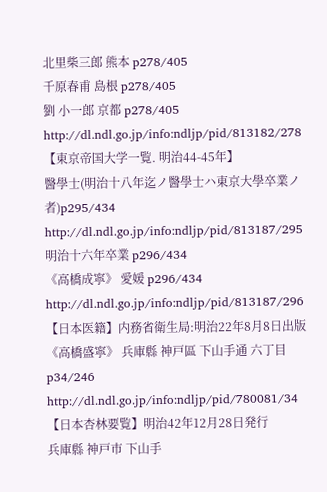北里柴三郎 熊本 p278/405
千原春甫 島根 p278/405
劉 小一郎 京都 p278/405
http://dl.ndl.go.jp/info:ndljp/pid/813182/278
【東京帝国大学一覧. 明治44-45年】
醫學士(明治十八年迄ノ醫學士ハ東京大學卒業ノ者)p295/434
http://dl.ndl.go.jp/info:ndljp/pid/813187/295
明治十六年卒業 p296/434
《高橋成寧》 愛媛 p296/434
http://dl.ndl.go.jp/info:ndljp/pid/813187/296
【日本医籍】内務省衛生局:明治22年8月8日出版
《高橋盛寧》 兵庫縣 神戸區 下山手通 六丁目 p34/246
http://dl.ndl.go.jp/info:ndljp/pid/780081/34
【日本杏林要覧】明治42年12月28日発行
兵庫縣 神戸市 下山手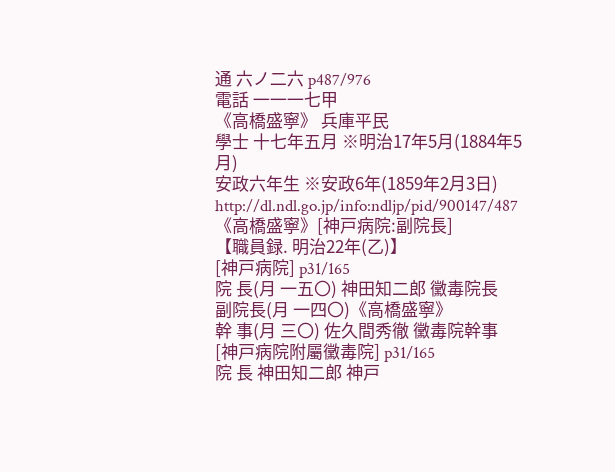通 六ノ二六 p487/976
電話 一一一七甲
《高橋盛寧》 兵庫平民
學士 十七年五月 ※明治17年5月(1884年5月)
安政六年生 ※安政6年(1859年2月3日)
http://dl.ndl.go.jp/info:ndljp/pid/900147/487
《高橋盛寧》[神戸病院:副院長]
【職員録. 明治22年(乙)】
[神戸病院] p31/165
院 長(月 一五〇) 神田知二郎 黴毒院長
副院長(月 一四〇)《高橋盛寧》
幹 事(月 三〇) 佐久間秀徹 黴毒院幹事
[神戸病院附屬黴毒院] p31/165
院 長 神田知二郎 神戸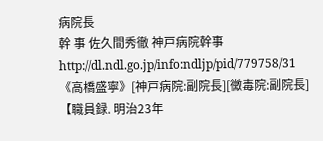病院長
幹 事 佐久間秀徹 神戸病院幹事
http://dl.ndl.go.jp/info:ndljp/pid/779758/31
《高橋盛寧》[神戸病院:副院長][黴毒院:副院長]
【職員録. 明治23年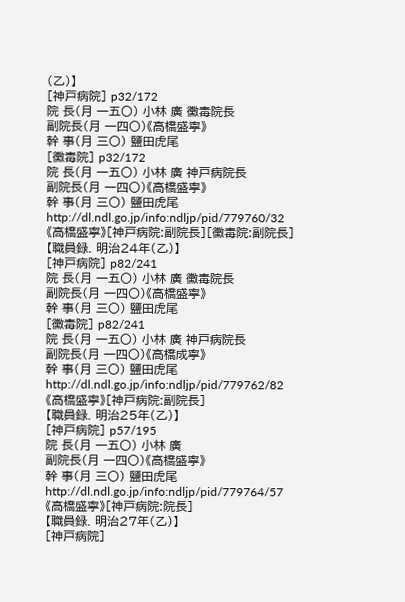(乙)】
[神戸病院] p32/172
院 長(月 一五〇) 小林 廣 黴毒院長
副院長(月 一四〇)《高橋盛寧》
幹 事(月 三〇) 鹽田虎尾
[黴毒院] p32/172
院 長(月 一五〇) 小林 廣 神戸病院長
副院長(月 一四〇)《高橋盛寧》
幹 事(月 三〇) 鹽田虎尾
http://dl.ndl.go.jp/info:ndljp/pid/779760/32
《高橋盛寧》[神戸病院:副院長][黴毒院:副院長]
【職員録. 明治24年(乙)】
[神戸病院] p82/241
院 長(月 一五〇) 小林 廣 黴毒院長
副院長(月 一四〇)《高橋盛寧》
幹 事(月 三〇) 鹽田虎尾
[黴毒院] p82/241
院 長(月 一五〇) 小林 廣 神戸病院長
副院長(月 一四〇)《高橋成寧》
幹 事(月 三〇) 鹽田虎尾
http://dl.ndl.go.jp/info:ndljp/pid/779762/82
《高橋盛寧》[神戸病院:副院長]
【職員録. 明治25年(乙)】
[神戸病院] p57/195
院 長(月 一五〇) 小林 廣
副院長(月 一四〇)《高橋盛寧》
幹 事(月 三〇) 鹽田虎尾
http://dl.ndl.go.jp/info:ndljp/pid/779764/57
《高橋盛寧》[神戸病院:院長]
【職員録. 明治27年(乙)】
[神戸病院]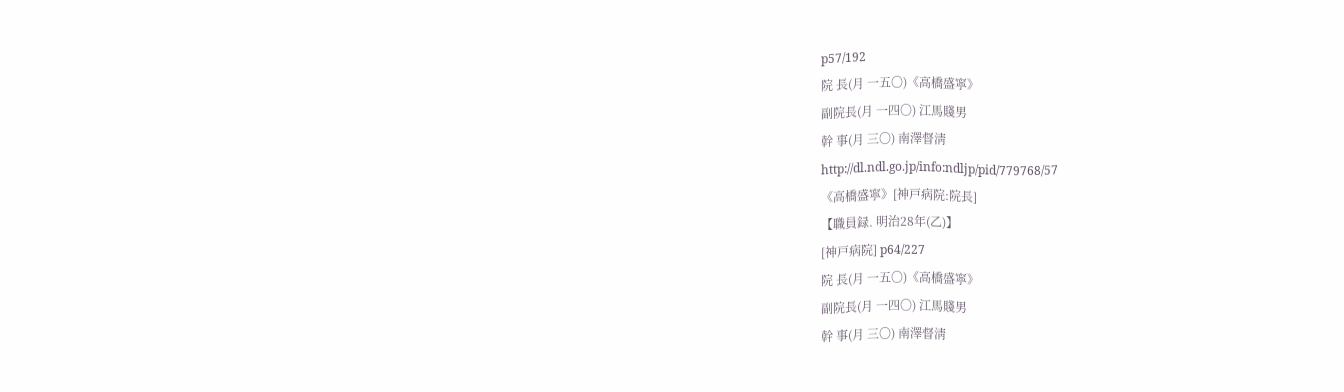p57/192
院 長(月 一五〇)《高橋盛寧》
副院長(月 一四〇) 江馬賤男
幹 事(月 三〇) 南澤督淸
http://dl.ndl.go.jp/info:ndljp/pid/779768/57
《高橋盛寧》[神戸病院:院長]
【職員録. 明治28年(乙)】
[神戸病院] p64/227
院 長(月 一五〇)《高橋盛寧》
副院長(月 一四〇) 江馬賤男
幹 事(月 三〇) 南澤督淸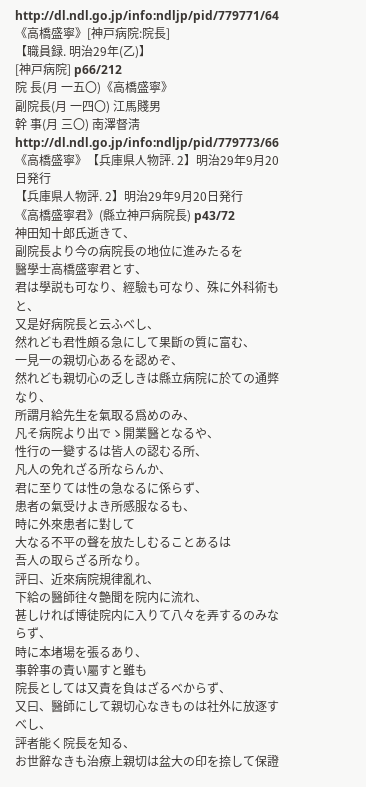http://dl.ndl.go.jp/info:ndljp/pid/779771/64
《高橋盛寧》[神戸病院:院長]
【職員録. 明治29年(乙)】
[神戸病院] p66/212
院 長(月 一五〇)《高橋盛寧》
副院長(月 一四〇) 江馬賤男
幹 事(月 三〇) 南澤督淸
http://dl.ndl.go.jp/info:ndljp/pid/779773/66
《高橋盛寧》【兵庫県人物評. 2】明治29年9月20日発行
【兵庫県人物評. 2】明治29年9月20日発行
《高橋盛寧君》(縣立神戸病院長) p43/72
神田知十郎氏逝きて、
副院長より今の病院長の地位に進みたるを
醫學士高橋盛寧君とす、
君は學説も可なり、經驗も可なり、殊に外科術もと、
又是好病院長と云ふべし、
然れども君性頗る急にして果斷の質に富む、
一見一の親切心あるを認めぞ、
然れども親切心の乏しきは縣立病院に於ての通弊なり、
所謂月給先生を氣取る爲めのみ、
凡そ病院より出でゝ開業醫となるや、
性行の一變するは皆人の認むる所、
凡人の免れざる所ならんか、
君に至りては性の急なるに係らず、
患者の氣受けよき所感服なるも、
時に外來患者に對して
大なる不平の聲を放たしむることあるは
吾人の取らざる所なり。
評曰、近來病院規律亂れ、
下給の醫師往々艶聞を院内に流れ、
甚しければ博徒院内に入りて八々を弄するのみならず、
時に本堵場を張るあり、
事幹事の責い屬すと雖も
院長としては又責を負はざるべからず、
又曰、醫師にして親切心なきものは社外に放逐すべし、
評者能く院長を知る、
お世辭なきも治療上親切は盆大の印を捺して保證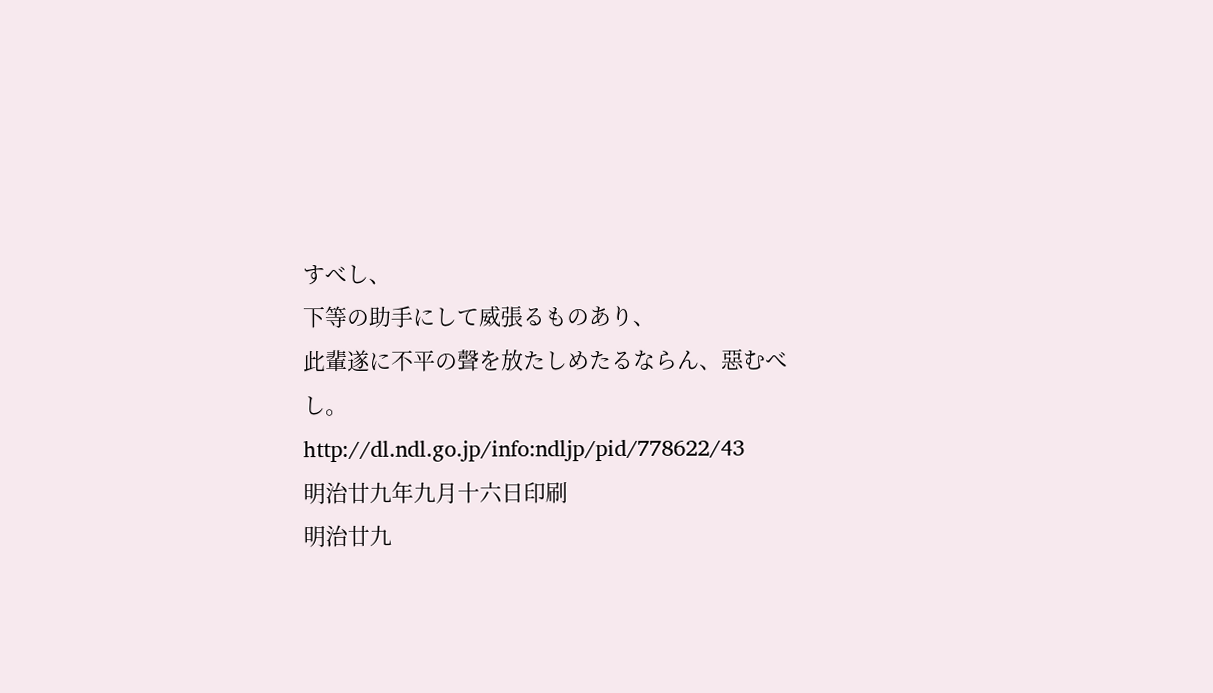すべし、
下等の助手にして威張るものあり、
此輩遂に不平の聲を放たしめたるならん、惡むべし。
http://dl.ndl.go.jp/info:ndljp/pid/778622/43
明治廿九年九月十六日印刷
明治廿九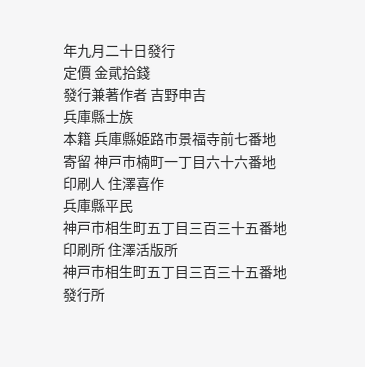年九月二十日發行
定價 金貮拾錢
發行兼著作者 吉野申吉
兵庫縣士族
本籍 兵庫縣姫路市景福寺前七番地
寄留 神戸市楠町一丁目六十六番地
印刷人 住澤喜作
兵庫縣平民
神戸市相生町五丁目三百三十五番地
印刷所 住澤活版所
神戸市相生町五丁目三百三十五番地
發行所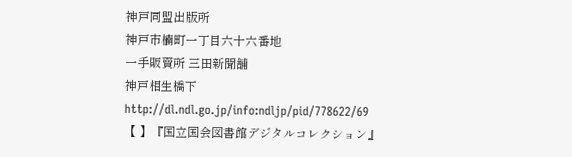神戸同盟出版所
神戸市楠町一丁目六十六番地
一手販賣所 三田新聞舗
神戸相生橋下
http://dl.ndl.go.jp/info:ndljp/pid/778622/69
【 】『国立国会図書館デジタルコレクション』